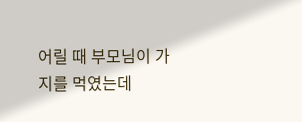어릴 때 부모님이 가지를 먹였는데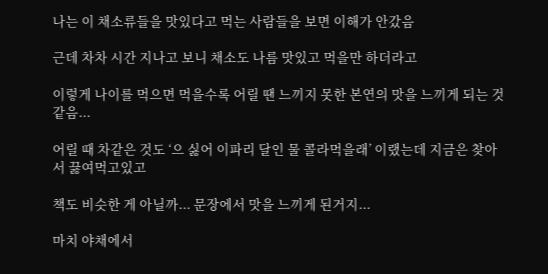나는 이 채소류들을 맛있다고 먹는 사람들을 보면 이해가 안갔음

근데 차차 시간 지나고 보니 채소도 나름 맛있고 먹을만 하더라고

이렇게 나이를 먹으면 먹을수록 어릴 땐 느끼지 못한 본연의 맛을 느끼게 되는 것 같음...

어릴 때 차같은 것도 ‘으 싫어 이파리 달인 물 콜라먹을래’ 이랬는데 지금은 찾아서 끓여먹고있고

책도 비슷한 게 아닐까... 문장에서 맛을 느끼게 된거지...

마치 야채에서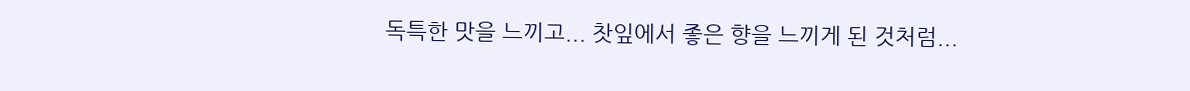독특한 맛을 느끼고... 찻잎에서 좋은 향을 느끼게 된 것처럼...